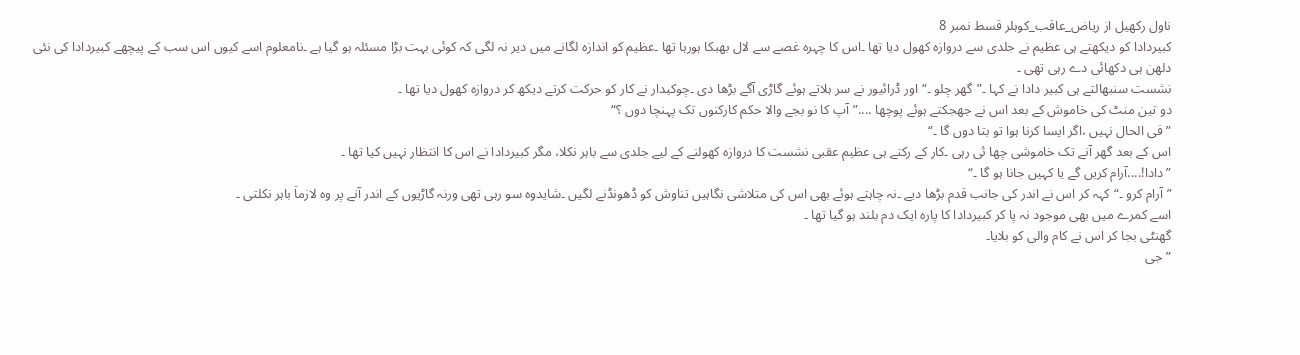ناول رکھیل از ریاض_عاقب_کوہلر قسط نمبر 8
کبیردادا کو دیکھتے ہی عظیم نے جلدی سے دروازہ کھول دیا تھا ۔اس کا چہرہ غصے سے لال بھبکا ہورہا تھا ۔عظیم کو اندازہ لگانے میں دیر نہ لگی کہ کوئی بہت بڑا مسئلہ ہو گیا ہے ۔نامعلوم اسے کیوں اس سب کے پیچھے کبیردادا کی نئی دلھن ہی دکھائی دے رہی تھی ۔
نشست سنبھالتے ہی کبیر دادا نے کہا ۔”گھر چلو ۔“اور ڈرائیور نے سر ہلاتے ہوئے گاڑی آگے بڑھا دی ۔چوکیدار نے کار کو حرکت کرتے دیکھ کر دروازہ کھول دیا تھا ۔
دو تین منٹ کی خاموش کے بعد اس نے جھجکتے ہوئے پوچھا ....”آپ کا نو بجے والا حکم کارکنوں تک پہنچا دوں ؟“
”فی الحال نہیں ،اگر ایسا کرنا ہوا تو بتا دوں گا ۔“
اس کے بعد گھر آنے تک خاموشی چھا ئی رہی ۔کار کے رکتے ہی عظیم عقبی نشست کا دروازہ کھولنے کے لیے جلدی سے باہر نکلا، مگر کبیردادا نے اس کا انتظار نہیں کیا تھا ۔
”دادا!....آرام کریں گے یا کہیں جانا ہو گا ۔“
”آرام کرو ۔“کہہ کر اس نے اندر کی جانب قدم بڑھا دیے ۔نہ چاہتے ہوئے بھی اس کی متلاشی نگاہیں تناوش کو ڈھونڈنے لگیں ۔شایدوہ سو رہی تھی ورنہ گاڑیوں کے اندر آنے پر وہ لازماَ باہر نکلتی ۔
اسے کمرے میں بھی موجود نہ پا کر کبیردادا کا پارہ ایک دم بلند ہو گیا تھا ۔
گھنٹی بجا کر اس نے کام والی کو بلایا۔
”جی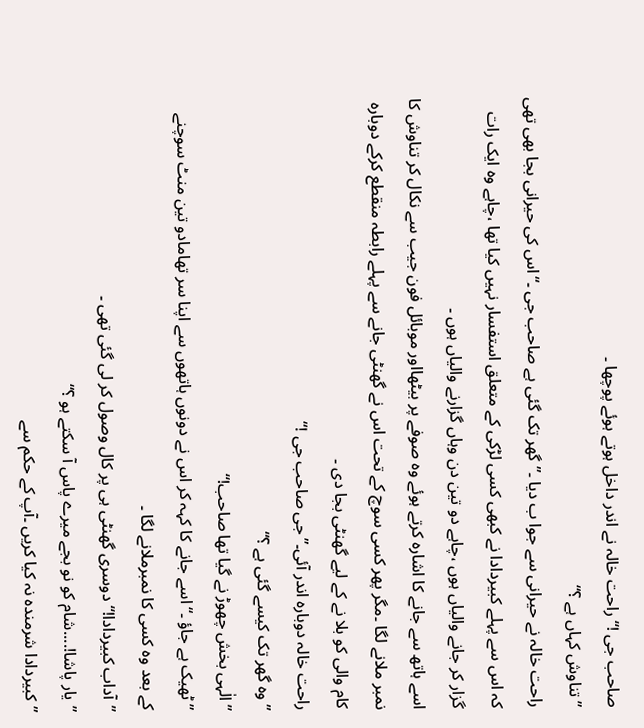صاحب جی !“راحت خالہ نے اندر داخل ہوتے ہوئے پوچھا ۔
”تناوش کہاں ہے ؟“
راحت خالہ نے حیرانی سے جوا ب دیا ۔”گھر تک گئی ہے صاحب جی ۔“اس کی حیرانی بجا بھی تھی کہ اس سے پہلے کبیردادا نے کبھی کسی لڑکی کے متعلق استفسار نہیں کیا تھا ،چاہے وہ ایک رات گزار کر جانے والیاں ہوں ،چاہے دو تین دن وہاں گزارنے والیاں ہوں ۔
اسے ہاتھ سے جانے کا اشارہ کرتے ہوئے وہ صوفے پر بیٹھااور موبائل فون جیب سے نکال کر تناوش کا نمبر ملانے لگا ۔مگر پھر کسی سوچ کے تحت اس نے گھنٹی جانے سے پہلے رابطہ منقطع کرکے دوبارہ کام والی کو بلا نے کے لیے گھنٹی بجا دی ۔
راحت خالہ دوبارہ اندر آئی۔”جی صاحب جی !“
”وہ گھر تک کیسے گئی ہے ؟“
”الٰہی بخش چھوڑ نے گیا تھا صاحب!“
”ٹھیک ہے جاؤ ۔“اسے جانے کا کہہ کر اس نے دونوں ہاتھوں سے اپنا سر تھامادو تین منٹ سوچنے کے بعد وہ کسی کا نمبرملانے لگا ۔
”آداب کبیردادا!“دوسری گھنٹی ہی پر کال وصول کر لی گئی تھی ۔
”یار پاشا!....شام کو نو بجے میرے پاس آ سکتے ہو ؟“
”کبیردادا شرمندہ نہ کیا کریں ۔آپ کے حکم سے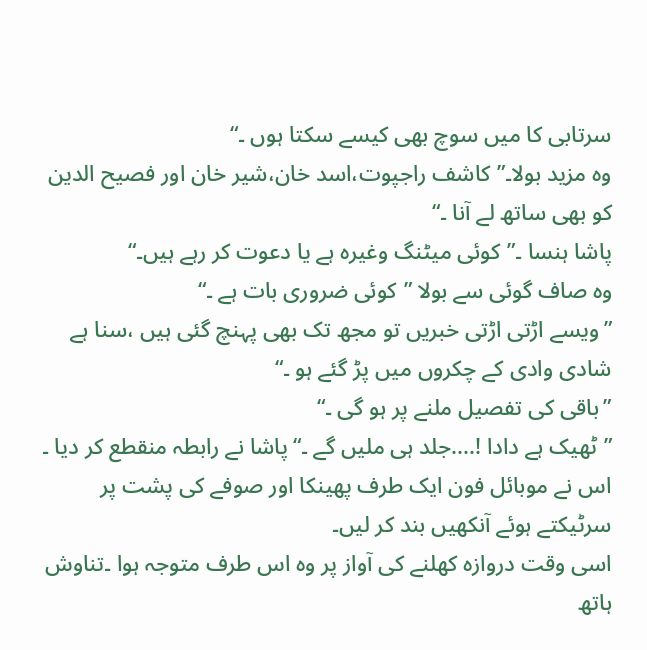سرتابی کا میں سوچ بھی کیسے سکتا ہوں ۔“
وہ مزید بولا۔”کاشف راجپوت،اسد خان،شیر خان اور فصیح الدین کو بھی ساتھ لے آنا ۔“
پاشا ہنسا ۔”کوئی میٹنگ وغیرہ ہے یا دعوت کر رہے ہیں۔“
وہ صاف گوئی سے بولا ”کوئی ضروری بات ہے ۔“
”ویسے اڑتی اڑتی خبریں تو مجھ تک بھی پہنچ گئی ہیں ،سنا ہے شادی وادی کے چکروں میں پڑ گئے ہو ۔“
”باقی کی تفصیل ملنے پر ہو گی ۔“
”ٹھیک ہے دادا !....جلد ہی ملیں گے ۔“پاشا نے رابطہ منقطع کر دیا ۔
اس نے موبائل فون ایک طرف پھینکا اور صوفے کی پشت پر سرٹیکتے ہوئے آنکھیں بند کر لیں۔
اسی وقت دروازہ کھلنے کی آواز پر وہ اس طرف متوجہ ہوا ۔تناوش ہاتھ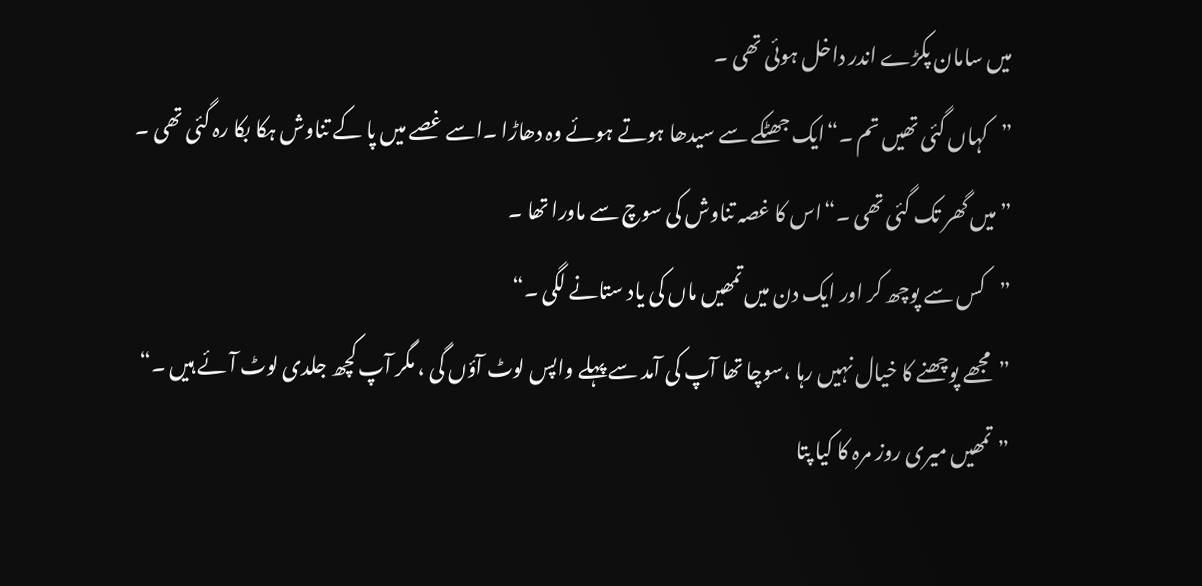میں سامان پکڑے اندر داخل ہوئی تھی ۔
”کہاں گئی تھیں تم ۔“ایک جھٹکے سے سیدھا ہوتے ہوئے وہ دھاڑا ۔اسے غصے میں پا کے تناوش ہکا بکا رہ گئی تھی ۔
”میں گھر تک گئی تھی ۔“اس کا غصہ تناوش کی سوچ سے ماورا تھا ۔
”کس سے پوچھ کر اور ایک دن میں تمھیں ماں کی یاد ستانے لگی ۔“
”مجھے پوچھنے کا خیال نہیں رہا ،سوچا تھا آپ کی آمد سے پہلے واپس لوٹ آؤں گی ، مگر آپ کچھ جلدی لوٹ آئے ہیں ۔“
”تمھیں میری روز مرہ کا کیا پتا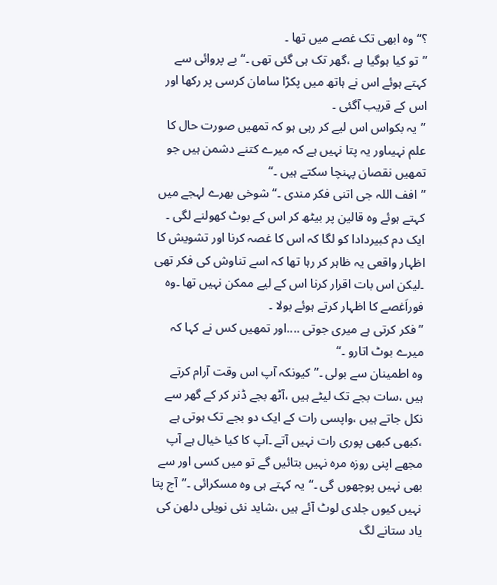؟“وہ ابھی تک غصے میں تھا ۔
”تو کیا ہوگیا ہے ،گھر تک ہی گئی تھی ۔“بے پروائی سے کہتے ہوئے اس نے ہاتھ میں پکڑا سامان کرسی پر رکھا اور اس کے قریب آگئی ۔
”یہ بکواس اس لیے کر رہی ہو کہ تمھیں صورت حال کا علم نہیںاور یہ پتا نہیں ہے کہ میرے کتنے دشمن ہیں جو تمھیں نقصان پہنچا سکتے ہیں ۔“
”افف اللہ جی اتنی فکر مندی ۔“شوخی بھرے لہجے میں کہتے ہوئے وہ قالین پر بیٹھ کر اس کے بوٹ کھولنے لگی ۔
ایک دم کبیردادا کو لگا کہ اس کا غصہ کرنا اور تشویش کا اظہار واقعی یہ ظاہر کر رہا تھا کہ اسے تناوش کی فکر تھی ۔لیکن اس بات اقرار کرنا اس کے لیے ممکن نہیں تھا ۔وہ فوراَغصے کا اظہار کرتے ہوئے بولا ۔
”فکر کرتی ہے میری جوتی ....اور تمھیں کس نے کہا کہ میرے بوٹ اتارو ۔“
وہ اطمینان سے بولی ۔”کیونکہ آپ اس وقت آرام کرتے ہیں ،سات بجے تک لیٹے ہیں ،آٹھ بجے ڈنر کر کے گھر سے نکل جاتے ہیں ،واپسی رات کے ایک دو بجے تک ہوتی ہے ،کبھی کبھی پوری رات نہیں آتے ۔آپ کا کیا خیال ہے آپ مجھے اپنی روزہ مرہ نہیں بتائیں گے تو میں کسی اور سے بھی نہیں پوچھوں گی ۔“یہ کہتے ہی وہ مسکرائی ۔”آج پتا نہیں کیوں جلدی لوٹ آئے ہیں ،شاید نئی نویلی دلھن کی یاد ستانے لگ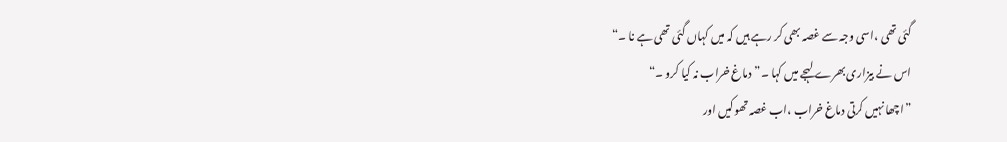گئی تھی ،اسی وجہ سے غصہ بھی کر رہے ہیں کہ میں کہاں گئی تھی ہے نا ۔“
اس نے بیزاری بھرے لہجے میں کہا ۔”دماغ خراب نہ کیا کرو ۔“
”اچھا نہیں کرتی دماغ خراب ،اب غصہ تھوکیں اور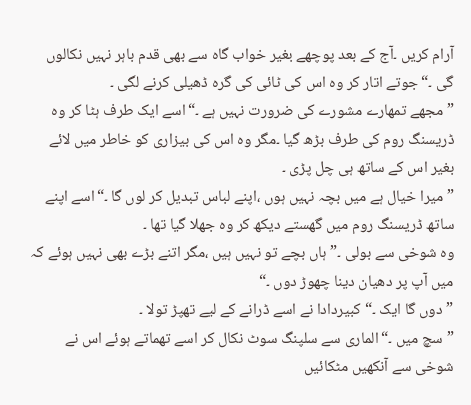آرام کریں ۔آج کے بعد پوچھے بغیر خواب گاہ سے بھی قدم باہر نہیں نکالوں گی ۔“جوتے اتار کر وہ اس کی ٹائی کی گرہ ڈھیلی کرنے لگی ۔
”مجھے تمھارے مشورے کی ضرورت نہیں ہے ۔“اسے ایک طرف ہٹا کر وہ ڈریسنگ روم کی طرف بڑھ گیا ۔مگر وہ اس کی بیزاری کو خاطر میں لائے بغیر اس کے ساتھ ہی چل پڑی ۔
”میرا خیال ہے میں بچہ نہیں ہوں ،اپنے لباس تبدیل کر لوں گا ۔“اسے اپنے ساتھ ڈریسنگ روم میں گھستے دیکھ کر وہ جھلا گیا تھا ۔
وہ شوخی سے بولی ۔”ہاں بچے تو نہیں ہیں ،مگر اتنے بڑے بھی نہیں ہوئے کہ میں آپ پر دھیان دینا چھوڑ دوں ۔“
”دوں گا ایک ۔“کبیردادا نے اسے ڈرانے کے لیے تھپڑ تولا ۔
”سچ میں ۔“الماری سے سلپنگ سوٹ نکال کر اسے تھماتے ہوئے اس نے شوخی سے آنکھیں مٹکائیں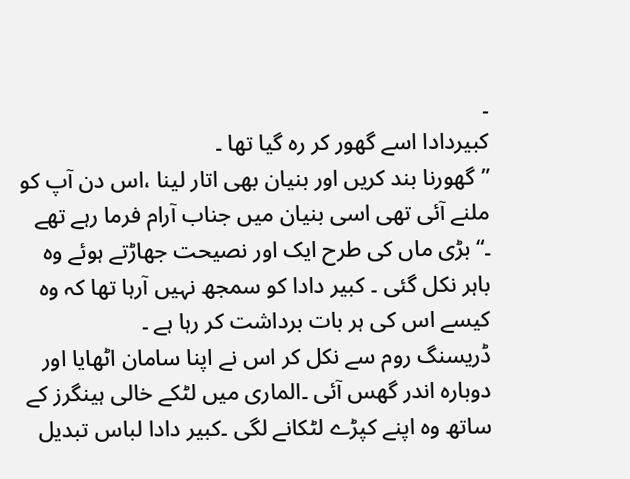۔
کبیردادا اسے گھور کر رہ گیا تھا ۔
”گھورنا بند کریں اور بنیان بھی اتار لینا ،اس دن آپ کو ملنے آئی تھی اسی بنیان میں جناب آرام فرما رہے تھے ۔“بڑی ماں کی طرح ایک اور نصیحت جھاڑتے ہوئے وہ باہر نکل گئی ۔ کبیر دادا کو سمجھ نہیں آرہا تھا کہ وہ کیسے اس کی ہر بات برداشت کر رہا ہے ۔
ڈریسنگ روم سے نکل کر اس نے اپنا سامان اٹھایا اور دوبارہ اندر گھس آئی ۔الماری میں لٹکے خالی ہینگرز کے ساتھ وہ اپنے کپڑے لٹکانے لگی ۔کبیر دادا لباس تبدیل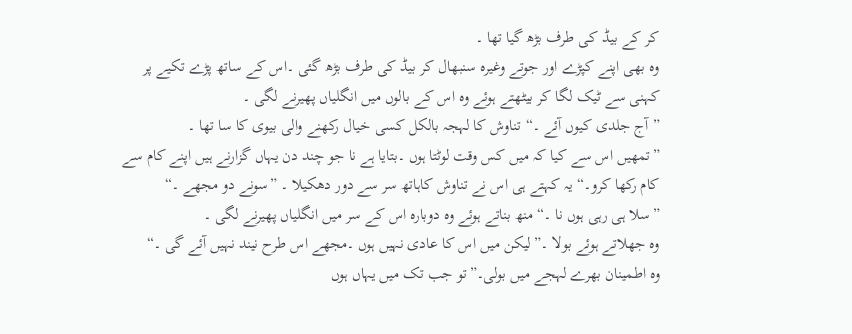کر کے بیڈ کی طرف بڑھ گیا تھا ۔
وہ بھی اپنے کپڑے اور جوتے وغیرہ سنبھال کر بیڈ کی طرف بڑھ گئی ۔اس کے ساتھ پڑے تکیے پر کہنی سے ٹیک لگا کر بیٹھتے ہوئے وہ اس کے بالوں میں انگلیاں پھیرنے لگی ۔
”آج جلدی کیوں آئے ۔“تناوش کا لہجہ بالکل کسی خیال رکھنے والی بیوی کا سا تھا ۔
”تمھیں اس سے کیا کہ میں کس وقت لوٹتا ہوں ۔بتایا ہے نا جو چند دن یہاں گزارنے ہیں اپنے کام سے کام رکھا کرو۔“یہ کہتے ہی اس نے تناوش کاہاتھ سر سے دور دھکیلا ۔ ”سونے دو مجھے ۔“
”سلا ہی رہی ہوں نا ۔“منھ بناتے ہوئے وہ دوبارہ اس کے سر میں انگلیاں پھیرنے لگی ۔
وہ جھلاتے ہوئے بولا ۔”لیکن میں اس کا عادی نہیں ہوں ۔مجھے اس طرح نیند نہیں آئے گی ۔“
وہ اطمینان بھرے لہجے میں بولی۔”تو جب تک میں یہاں ہوں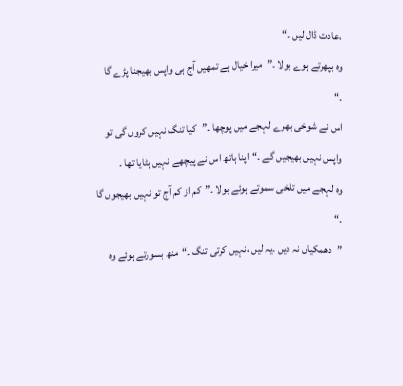،عادت ڈال لیں ۔“
وہ بپھرتے ہوے بولا ۔”میرا خیال ہے تمھیں آج ہی واپس بھیجنا پڑے گا ۔“
اس نے شوخی بھرے لہجے میں پوچھا ۔”کیا تنگ نہیں کروں گی تو واپس نہیں بھیجیں گے ۔“اپنا ہاتھ اس نے پیچھے نہیں ہٹایا تھا ۔
وہ لہجے میں تلخی سموتے ہوئے بولا ۔”کم از کم آج تو نہیں بھیجوں گا ۔“
”دھمکیاں نہ دیں ۔یہ لیں ،نہیں کرتی تنگ ۔“منھ بسورتے ہوئے وہ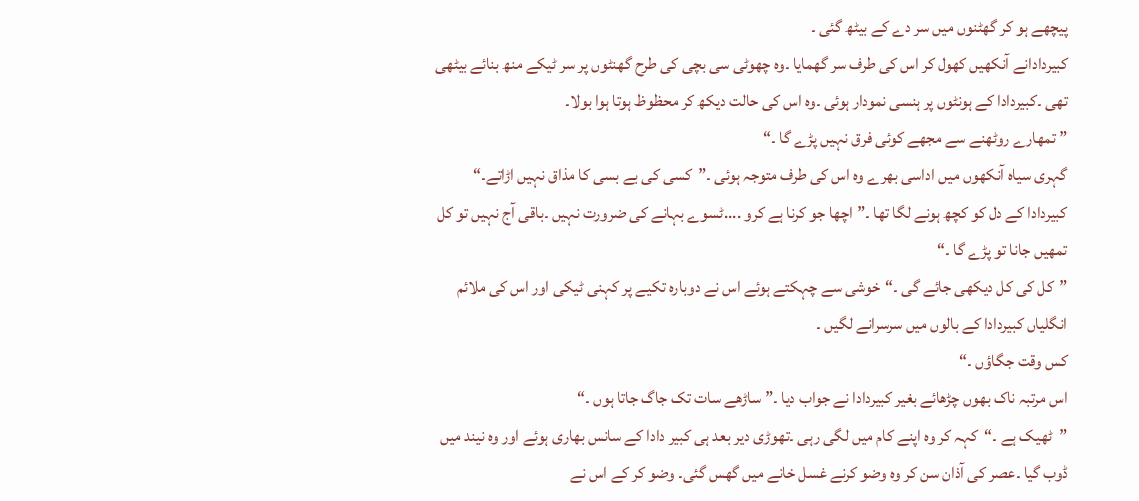پیچھے ہو کر گھٹنوں میں سر دے کے بیٹھ گئی ۔
کبیردادانے آنکھیں کھول کر اس کی طرف سر گھمایا ۔وہ چھوٹی سی بچی کی طرح گھنٹوں پر سر ٹیکے منھ بنائے بیٹھی تھی ۔کبیردادا کے ہونٹوں پر ہنسی نمودار ہوئی ۔وہ اس کی حالت دیکھ کر محظوظ ہوتا ہوا بولا۔
” تمھارے روٹھنے سے مجھے کوئی فرق نہیں پڑے گا ۔“
گہری سیاہ آنکھوں میں اداسی بھرے وہ اس کی طرف متوجہ ہوئی ۔”کسی کی بے بسی کا مذاق نہیں اڑاتے۔“
کبیردادا کے دل کو کچھ ہونے لگا تھا ۔”اچھا جو کرنا ہے کرو ....ٹسوے بہانے کی ضرورت نہیں ۔باقی آج نہیں تو کل تمھیں جانا تو پڑے گا ۔“
”کل کی کل دیکھی جائے گی ۔“خوشی سے چہکتے ہوئے اس نے دوبارہ تکیے پر کہنی ٹیکی اور اس کی ملائم انگلیاں کبیردادا کے بالوں میں سرسرانے لگیں ۔
کس وقت جگاؤں ۔“
اس مرتبہ ناک بھوں چڑھائے بغیر کبیردادا نے جواب دیا ۔”ساڑھے سات تک جاگ جاتا ہوں ۔“
”ٹھیک ہے ۔“کہہ کر وہ اپنے کام میں لگی رہی ۔تھوڑی دیر بعد ہی کبیر دادا کے سانس بھاری ہوئے اور وہ نیند میں ڈوب گیا ۔عصر کی آذان سن کر وہ وضو کرنے غسل خانے میں گھس گئی۔ وضو کر کے اس نے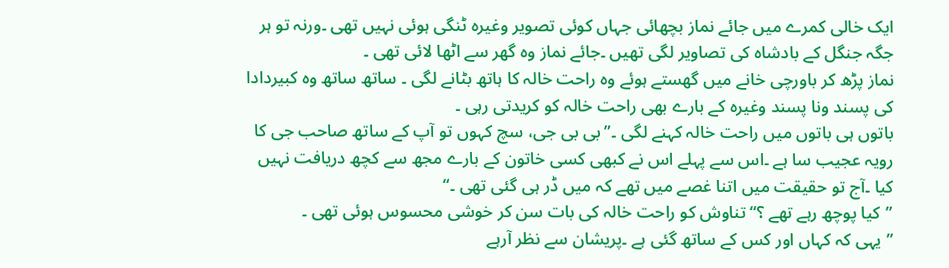ایک خالی کمرے میں جائے نماز بچھائی جہاں کوئی تصویر وغیرہ ٹنگی ہوئی نہیں تھی ۔ورنہ تو ہر جگہ جنگل کے بادشاہ کی تصاویر لگی تھیں ۔جائے نماز وہ گھر سے اٹھا لائی تھی ۔
نماز پڑھ کر باورچی خانے میں گھستے ہوئے وہ راحت خالہ کا ہاتھ بٹانے لگی ۔ ساتھ ساتھ وہ کبیردادا کی پسند ونا پسند وغیرہ کے بارے بھی راحت خالہ کو کریدتی رہی ۔
باتوں ہی باتوں میں راحت خالہ کہنے لگی ۔”بی بی جی، سچ کہوں تو آپ کے ساتھ صاحب جی کا رویہ عجیب سا ہے ۔اس سے پہلے اس نے کبھی کسی خاتون کے بارے مجھ سے کچھ دریافت نہیں کیا ۔آج تو حقیقت میں اتنا غصے میں تھے کہ میں ڈر ہی گئی تھی ۔“
”کیا پوچھ رہے تھے ؟“تناوش کو راحت خالہ کی بات سن کر خوشی محسوس ہوئی تھی ۔
”یہی کہ کہاں اور کس کے ساتھ گئی ہے ۔پریشان سے نظر آرہے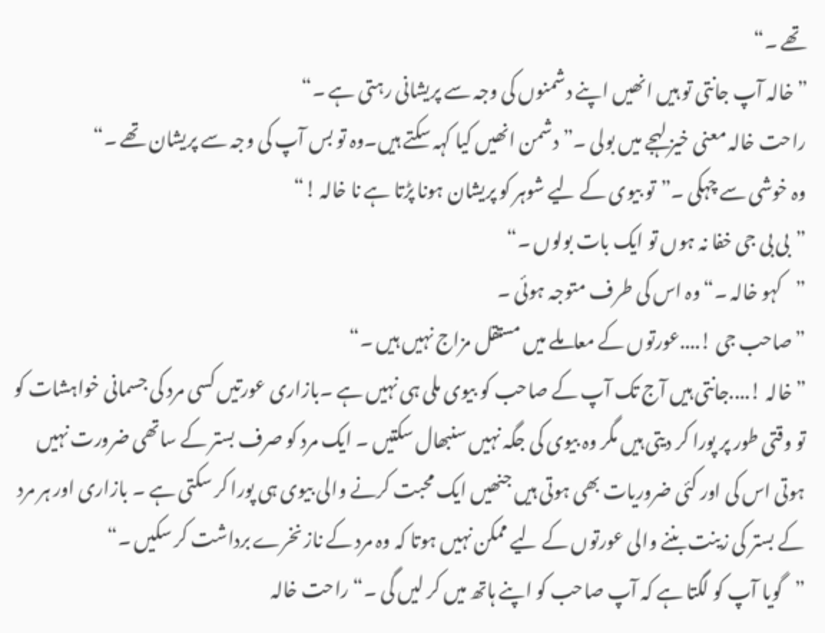تھے ۔“
”خالہ آپ جانتی تو ہیں انھیں اپنے دشمنوں کی وجہ سے پریشانی رہتی ہے ۔“
راحت خالہ معنی خیز لہجے میں بولی ۔”دشمن انھیں کیا کہہ سکتے ہیں۔وہ تو بس آپ کی وجہ سے پریشان تھے ۔“
وہ خوشی سے چہکی ۔”تو بیوی کے لیے شوہر کو پریشان ہونا پڑتا ہے نا خالہ !“
”بی بی جی خفا نہ ہوں تو ایک بات بولوں ۔“
”کہو خالہ ۔“وہ اس کی طرف متوجہ ہوئی ۔
”صاحب جی !....عورتوں کے معاملے میں مستقل مزاج نہیں ہیں ۔“
”خالہ !....جانتی ہیں آج تک آپ کے صاحب کو بیوی ملی ہی نہیں ہے ۔بازاری عورتیں کسی مرد کی جسمانی خواہشات کو تو وقتی طور پر پورا کر دیتی ہیں مگر وہ بیوی کی جگہ نہیں سنبھال سکتیں ۔ ایک مرد کو صرف بستر کے ساتھی ضرورت نہیں ہوتی اس کی اور کئی ضروریات بھی ہوتی ہیں جنھیں ایک محبت کرنے والی بیوی ہی پورا کر سکتی ہے ۔ بازاری اور ہر مرد کے بستر کی زینت بننے والی عورتوں کے لیے ممکن نہیں ہوتا کہ وہ مرد کے ناز نخرے برداشت کر سکیں ۔“
”گویا آپ کو لگتا ہے کہ آپ صاحب کو اپنے ہاتھ میں کر لیں گی ۔“راحت خالہ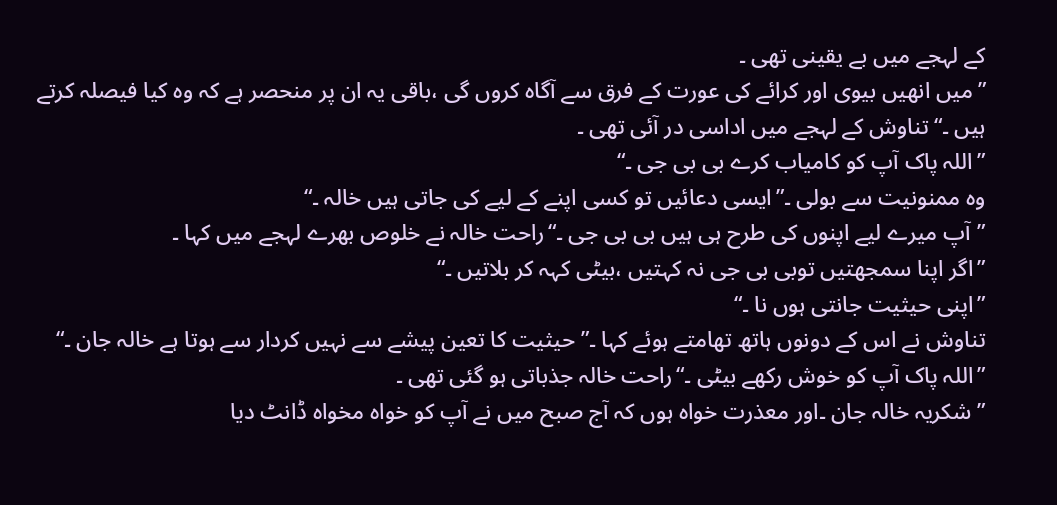کے لہجے میں بے یقینی تھی ۔
”میں انھیں بیوی اور کرائے کی عورت کے فرق سے آگاہ کروں گی ،باقی یہ ان پر منحصر ہے کہ وہ کیا فیصلہ کرتے ہیں ۔“تناوش کے لہجے میں اداسی در آئی تھی ۔
”اللہ پاک آپ کو کامیاب کرے بی بی جی ۔“
وہ ممنونیت سے بولی ۔”ایسی دعائیں تو کسی اپنے کے لیے کی جاتی ہیں خالہ ۔“
”آپ میرے لیے اپنوں کی طرح ہی ہیں بی بی جی ۔“راحت خالہ نے خلوص بھرے لہجے میں کہا ۔
”اگر اپنا سمجھتیں توبی بی جی نہ کہتیں ،بیٹی کہہ کر بلاتیں ۔“
”اپنی حیثیت جانتی ہوں نا ۔“
تناوش نے اس کے دونوں ہاتھ تھامتے ہوئے کہا ۔”حیثیت کا تعین پیشے سے نہیں کردار سے ہوتا ہے خالہ جان ۔“
”اللہ پاک آپ کو خوش رکھے بیٹی ۔“راحت خالہ جذباتی ہو گئی تھی ۔
”شکریہ خالہ جان ۔اور معذرت خواہ ہوں کہ آج صبح میں نے آپ کو خواہ مخواہ ڈانٹ دیا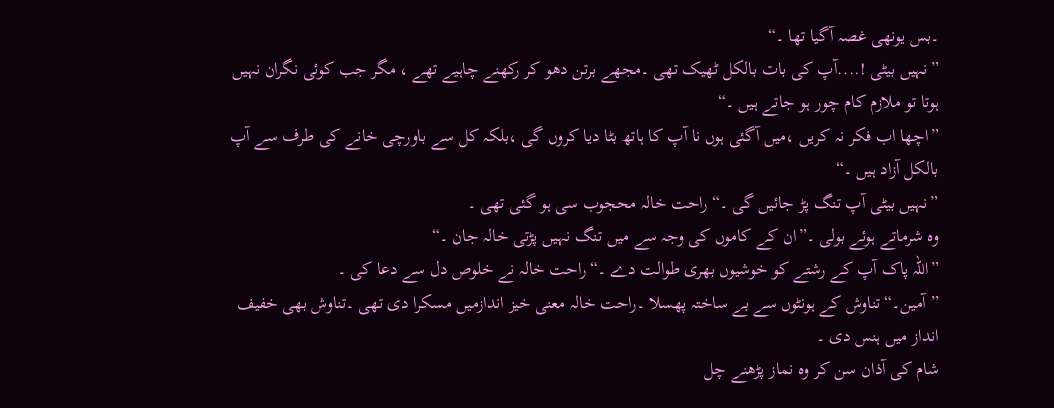۔بس یونھی غصہ آگیا تھا ۔“
”نہیں بیٹی !....آپ کی بات بالکل ٹھیک تھی ۔مجھے برتن دھو کر رکھنے چاہیے تھے ، مگر جب کوئی نگران نہیں ہوتا تو ملازم کام چور ہو جاتے ہیں ۔“
”اچھا اب فکر نہ کریں ،میں آگئی ہوں نا آپ کا ہاتھ بٹا دیا کروں گی ،بلکہ کل سے باورچی خانے کی طرف سے آپ بالکل آزاد ہیں ۔“
”نہیں بیٹی آپ تنگ پڑ جائیں گی ۔“راحت خالہ محجوب سی ہو گئی تھی ۔
وہ شرماتے ہوئے بولی ۔”ان کے کاموں کی وجہ سے میں تنگ نہیں پڑتی خالہ جان ۔“
”اللہ پاک آپ کے رشتے کو خوشیوں بھری طوالت دے ۔“راحت خالہ نے خلوص دل سے دعا کی ۔
”آمین۔“تناوش کے ہونٹوں سے بے ساختہ پھسلا ۔راحت خالہ معنی خیز اندازمیں مسکرا دی تھی ۔تناوش بھی خفیف انداز میں ہنس دی ۔
شام کی آذان سن کر وہ نماز پڑھنے چل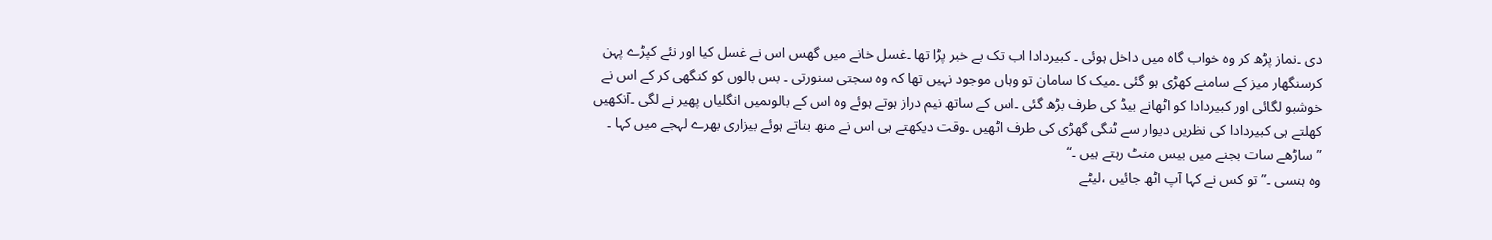دی ۔نماز پڑھ کر وہ خواب گاہ میں داخل ہوئی ۔ کبیردادا اب تک بے خبر پڑا تھا ۔غسل خانے میں گھس اس نے غسل کیا اور نئے کپڑے پہن کرسنگھار میز کے سامنے کھڑی ہو گئی ۔میک کا سامان تو وہاں موجود نہیں تھا کہ وہ سجتی سنورتی ۔ بس بالوں کو کنگھی کر کے اس نے خوشبو لگائی اور کبیردادا کو اٹھانے بیڈ کی طرف بڑھ گئی ۔اس کے ساتھ نیم دراز ہوتے ہوئے وہ اس کے بالوںمیں انگلیاں پھیر نے لگی ۔آنکھیں کھلتے ہی کبیردادا کی نظریں دیوار سے ٹنگی گھڑی کی طرف اٹھیں ۔وقت دیکھتے ہی اس نے منھ بناتے ہوئے بیزاری بھرے لہجے میں کہا ۔
”ساڑھے سات بجنے میں بیس منٹ رہتے ہیں ۔“
وہ ہنسی ۔”تو کس نے کہا آپ اٹھ جائیں ،لیٹے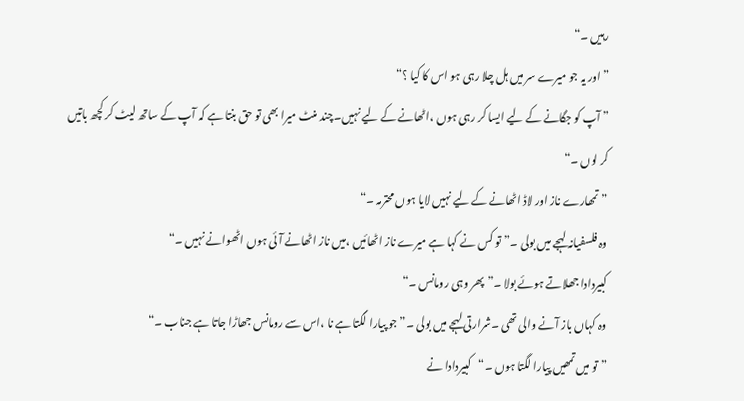رہیں ۔“
”اور یہ جو میرے سر میں ہل چلا رہی ہو اس کا کیا ؟“
” آپ کو جگانے کے لیے ایسا کر رہی ہوں ،اٹھانے کے لیے نہیں۔چند منٹ میرا بھی تو حق بنتا ہے کہ آپ کے ساتھ لیٹ کر کچھ باتیں کر لوں ۔“
”تمھارے ناز اور لاڈ اٹھانے کے لیے نہیں لایا ہوں محترمہ ۔“
وہ فلسفیانہ لہجے میں بولی ۔”تو کس نے کہا ہے میرے ناز اٹھائیں ،میں ناز اٹھانے آئی ہوں اٹھوانے نہیں ۔“
کبیردادا جھلاتے ہوئے بولا ۔”پھر وہی رومانس ۔“
وہ کہاں باز آنے والی تھی ۔شرارتی لہجے میں بولی ۔”جو پیارا لگتا ہے نا ،اس سے رومانس جھاڑا جاتا ہے جناب ۔“
”تو میں تمھیں پیارا لگتا ہوں ۔“کبیردادا نے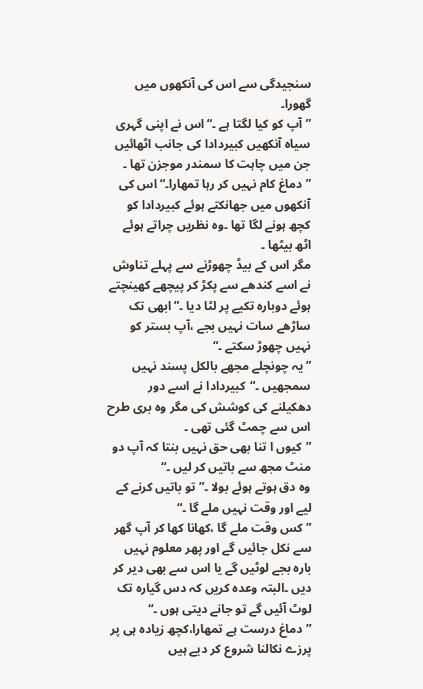سنجیدگی سے اس کی آنکھوں میں گھورا۔
”آپ کو کیا لگتا ہے ۔“اس نے اپنی گہری سیاہ آنکھیں کبیردادا کی جانب اٹھائیں جن میں چاہت کا سمندر موجزن تھا ۔
”دماغ کام نہیں کر رہا تمھارا۔“اس کی آنکھوں میں جھانکتے ہوئے کبیردادا کو کچھ ہونے لگا تھا ۔وہ نظریں چراتے ہوئے اٹھ بیٹھا ۔
مگر اس کے بیڈ چھوڑنے سے پہلے تناوش نے اسے کندھے سے پکڑ کر پیچھے کھینچتے ہوئے دوبارہ تکیے پر لٹا دیا ۔”ابھی تک ساڑھے سات نہیں بجے ،آپ بستر کو نہیں چھوڑ سکتے ۔“
”یہ چونچلے مجھے بالکل پسند نہیں سمجھیں ۔“کبیردادا نے اسے دور دھکیلنے کی کوشش کی مگر وہ بری طرح اس سے چمٹ گئی تھی ۔
”کیوں ا تنا بھی حق نہیں بنتا کہ آپ دو منٹ مجھ سے باتیں کر لیں ۔“
وہ دق ہوتے ہوئے بولا ۔”تو باتیں کرنے کے لیے اور وقت نہیں ملے گا ۔“
”کس وقت ملے گا ،کھانا کھا کر آپ گھر سے نکل جائیں گے اور پھر معلوم نہیں بارہ بجے لوٹیں گے یا اس سے بھی دیر کر دیں ۔البتہ وعدہ کریں کہ دس گیارہ تک لوٹ آئیں گے تو جانے دیتی ہوں ۔“
”دماغ درست ہے تمھارا،کچھ زیادہ ہی پر پرزے نکالنا شروع کر دیے ہیں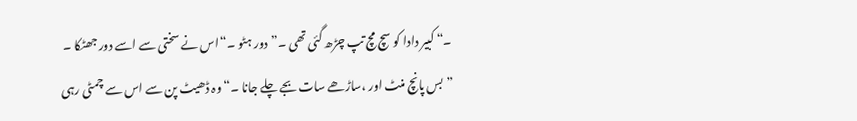۔“ کبیر دادا کو سچ مچ تپ چڑھ گئی تھی ۔”دور ہٹو ۔“اس نے سختی سے اسے دور جھٹکا ۔
”بس پانچ منٹ اور ،ساڑھے سات بجے چلے جانا ۔“وہ ڈھیٹ پن سے اس سے چمٹی رہی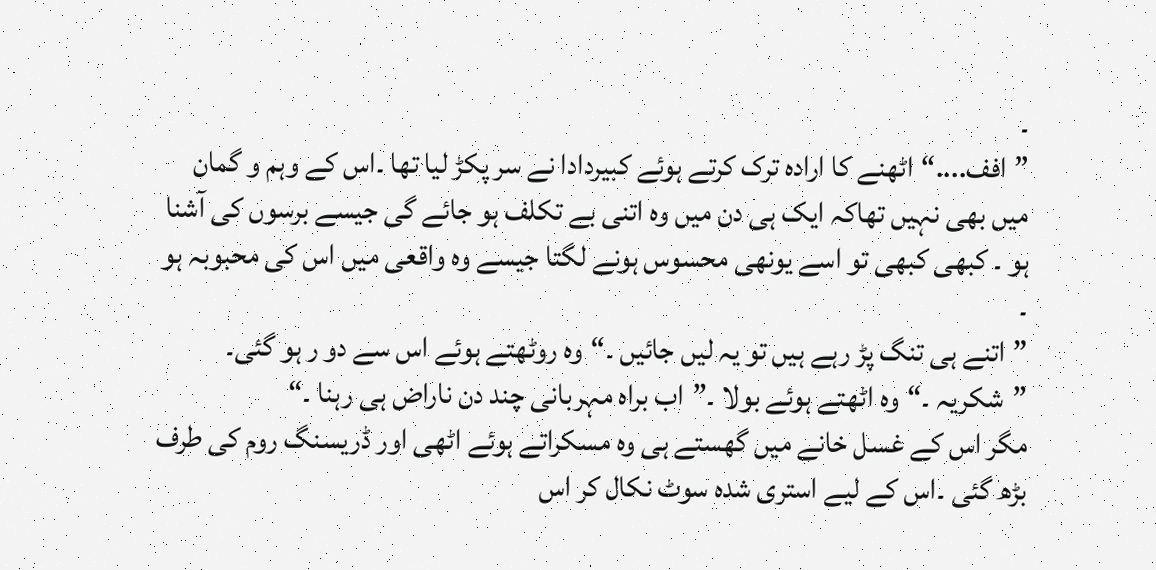۔
”افف....“اٹھنے کا ارادہ ترک کرتے ہوئے کبیردادا نے سر پکڑ لیا تھا ۔اس کے وہم و گمان میں بھی نہیں تھاکہ ایک ہی دن میں وہ اتنی بے تکلف ہو جائے گی جیسے برسوں کی آشنا ہو ۔ کبھی کبھی تو اسے یونھی محسوس ہونے لگتا جیسے وہ واقعی میں اس کی محبوبہ ہو ۔
”اتنے ہی تنگ پڑ رہے ہیں تو یہ لیں جائیں ۔“وہ روٹھتے ہوئے اس سے دو ر ہو گئی۔
”شکریہ ۔“وہ اٹھتے ہوئے بولا ۔”اب براہ مہربانی چند دن ناراض ہی رہنا ۔“
مگر اس کے غسل خانے میں گھستے ہی وہ مسکراتے ہوئے اٹھی اور ڈریسنگ روم کی طرف بڑھ گئی ۔اس کے لیے استری شدہ سوٹ نکال کر اس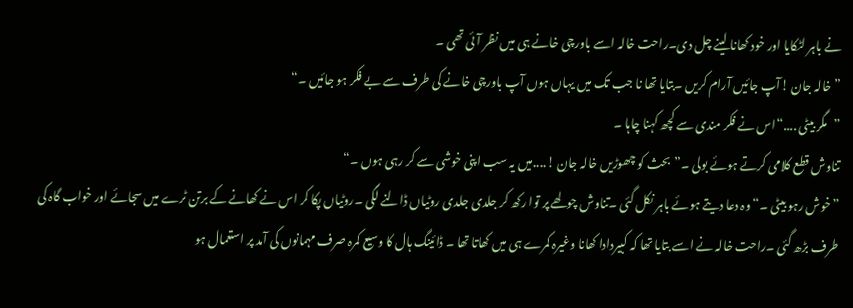نے باہر لٹکایا اور خود کھانا لینے چل دی۔راحت خالہ اسے باورچی خانے ہی میں نظر آئی تھی ۔
”خالہ جان !آپ جائیں آرام کریں ۔بتایا تھا نا جب تک میں یہاں ہوں آپ باورچی خانے کی طرف سے بے فکر ہو جائیں ۔“
”مگر بیٹی ....“اس نے فکر مندی سے کچھ کہنا چاہا ۔
تناوش قطع کلامی کرتے ہوئے بولی ۔”بحث کو چھوڑیں خالہ جان !....میں یہ سب اپنی خوشی سے کر رہی ہوں ۔“
”خوش رہو بیٹی ۔“وہ دعا دیتے ہوئے باہر نکل گئی ۔تناوش چولھے پر توا رکھ کر جلدی جلدی روٹیاں ڈالنے لگی ۔روٹیاں پکا کر اس نے کھانے کے برتن ٹرے میں سجائے اور خواب گاہ کی طرف بڑھ گئی ۔راحت خالہ نے اسے بتایا تھا کہ کبیردادا کھانا وغیرہ کمرے ہی میں کھاتا تھا ۔ ڈائینگ ہال کا وسیع کمرہ صرف مہمانوں کی آمد پر استعمال ہو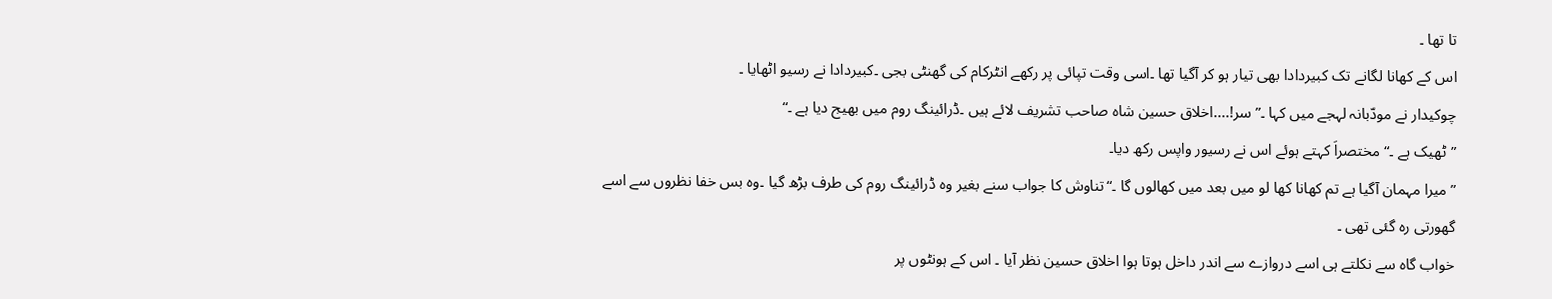تا تھا ۔
اس کے کھانا لگانے تک کبیردادا بھی تیار ہو کر آگیا تھا ۔اسی وقت تپائی پر رکھے انٹرکام کی گھنٹی بجی ۔کبیردادا نے رسیو اٹھایا ۔
چوکیدار نے مودّبانہ لہجے میں کہا ۔”سر!....اخلاق حسین شاہ صاحب تشریف لائے ہیں ۔ڈرائینگ روم میں بھیج دیا ہے ۔“
”ٹھیک ہے ۔“مختصراَ کہتے ہوئے اس نے رسیور واپس رکھ دیا۔
”میرا مہمان آگیا ہے تم کھانا کھا لو میں بعد میں کھالوں گا ۔“تناوش کا جواب سنے بغیر وہ ڈرائینگ روم کی طرف بڑھ گیا ۔وہ بس خفا نظروں سے اسے گھورتی رہ گئی تھی ۔
خواب گاہ سے نکلتے ہی اسے دروازے سے اندر داخل ہوتا ہوا اخلاق حسین نظر آیا ۔ اس کے ہونٹوں پر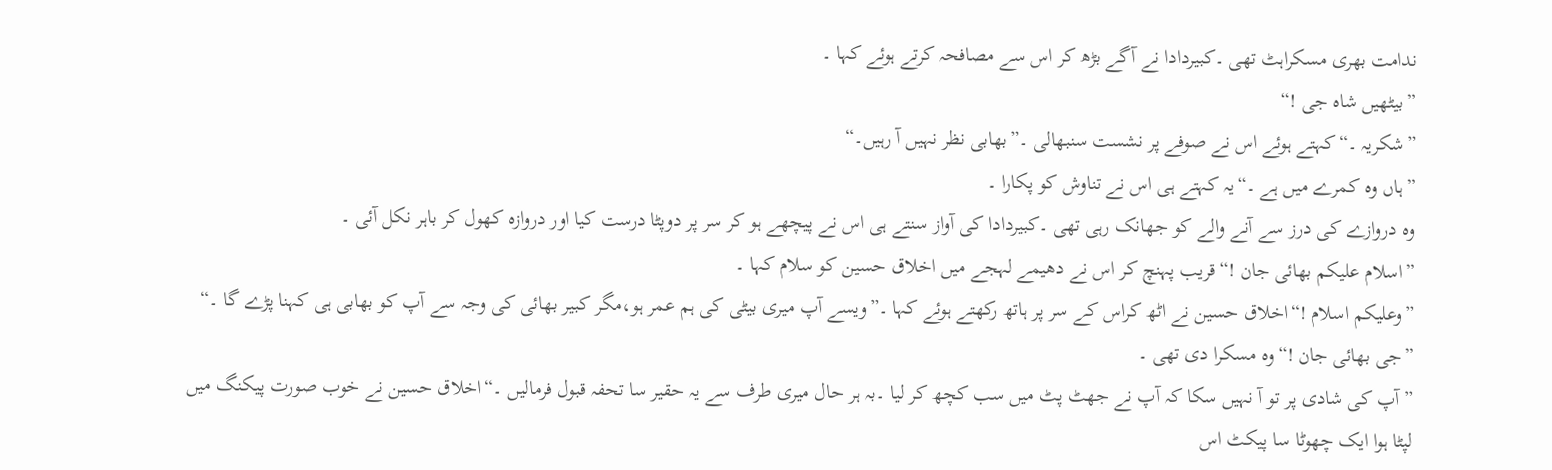ندامت بھری مسکراہٹ تھی ۔کبیردادا نے آگے بڑھ کر اس سے مصافحہ کرتے ہوئے کہا ۔
”بیٹھیں شاہ جی !“
”شکریہ ۔“کہتے ہوئے اس نے صوفے پر نشست سنبھالی ۔”بھابی نظر نہیں آ رہیں۔“
”ہاں وہ کمرے میں ہے ۔“یہ کہتے ہی اس نے تناوش کو پکارا ۔
وہ دروازے کی درز سے آنے والے کو جھانک رہی تھی ۔کبیردادا کی آواز سنتے ہی اس نے پیچھے ہو کر سر پر دوپٹا درست کیا اور دروازہ کھول کر باہر نکل آئی ۔
”اسلام علیکم بھائی جان !“قریب پہنچ کر اس نے دھیمے لہجے میں اخلاق حسین کو سلام کہا ۔
”وعلیکم اسلام !“اخلاق حسین نے اٹھ کراس کے سر پر ہاتھ رکھتے ہوئے کہا ۔”ویسے آپ میری بیٹی کی ہم عمر ہو،مگر کبیر بھائی کی وجہ سے آپ کو بھابی ہی کہنا پڑے گا ۔“
”جی بھائی جان !“وہ مسکرا دی تھی ۔
”آپ کی شادی پر تو آ نہیں سکا کہ آپ نے جھٹ پٹ میں سب کچھ کر لیا ۔بہ ہر حال میری طرف سے یہ حقیر سا تحفہ قبول فرمالیں ۔“اخلاق حسین نے خوب صورت پیکنگ میں لپٹا ہوا ایک چھوٹا سا پیکٹ اس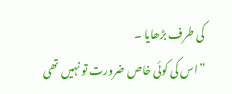کی طرف بڑھایا ۔
”اس کی کوئی خاص ضرورت تو نہیں تھی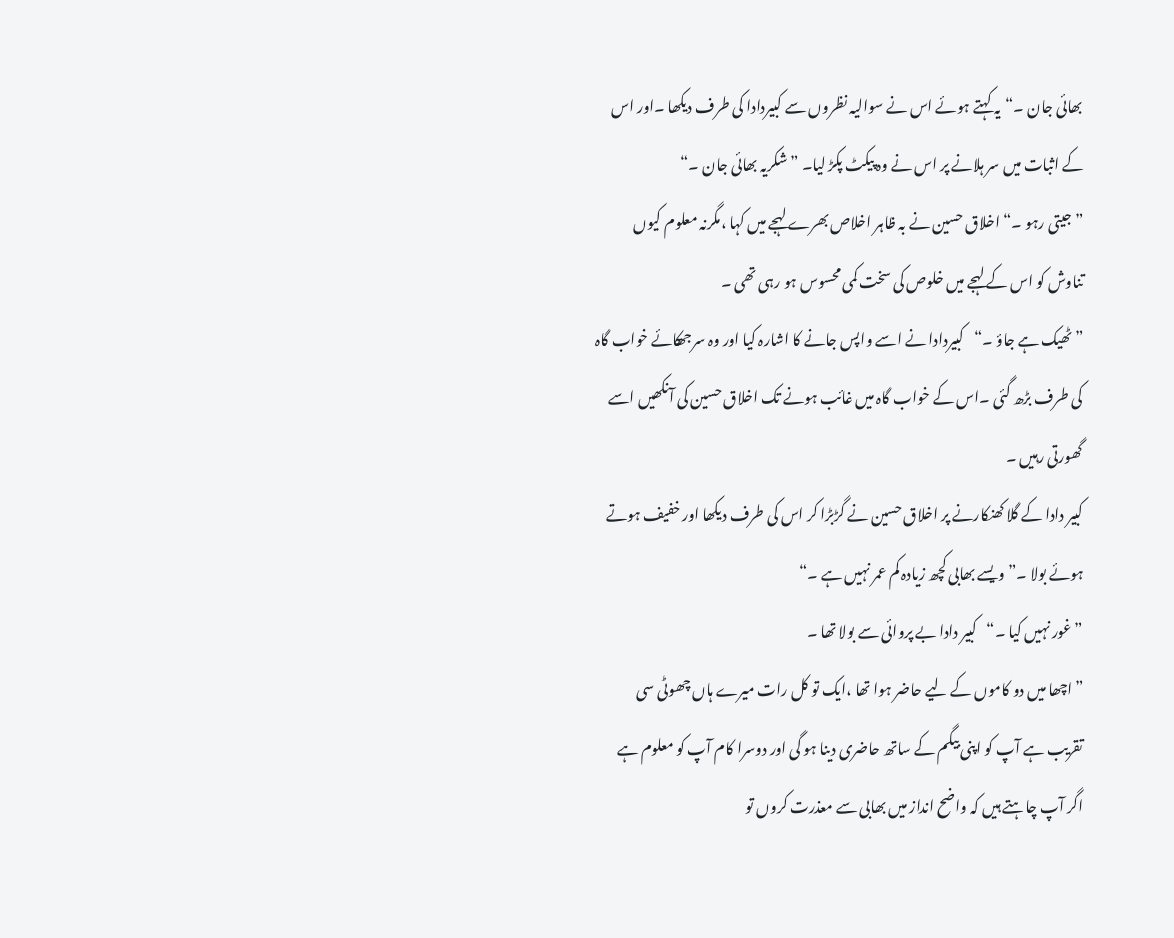بھائی جان ۔“یہ کہتے ہوئے اس نے سوالیہ نظروں سے کبیردادا کی طرف دیکھا ۔اور اس کے اثبات میں سر ہلانے پر اس نے وہ پیکٹ پکڑ لیا۔ ”شکریہ بھائی جان ۔“
”جیتی رہو ۔“اخلاق حسین نے بہ ظاہر اخلاص بھرے لہجے میں کہا ،مگرنہ معلوم کیوں تناوش کو اس کے لہجے میں خلوص کی سخت کمی محسوس ہو رہی تھی ۔
”ٹھیک ہے جاؤ ۔“کبیردادا نے اسے واپس جانے کا اشارہ کیا اور وہ سرجھکائے خواب گاہ کی طرف بڑھ گئی ۔اس کے خواب گاہ میں غائب ہونے تک اخلاق حسین کی آنکھیں اسے گھورتی رہیں ۔
کبیر دادا کے گلا کھنکارنے پر اخلاق حسین نے گڑبڑا کر اس کی طرف دیکھا اور خفیف ہوتے ہوئے بولا ۔”ویسے بھابی کچھ زیادہ کم عمر نہیں ہے ۔“
”غور نہیں کیا ۔“کبیر دادا بے پروائی سے بولا تھا ۔
”اچھا میں دو کاموں کے لیے حاضر ہوا تھا ،ایک تو کل رات میرے ہاں چھوٹی سی تقریب ہے آپ کو اپنی بیگم کے ساتھ حاضری دینا ہو گی اور دوسرا کام آپ کو معلوم ہے اگر آپ چاہتے ہیں کہ واضح انداز میں بھابی سے معذرت کروں تو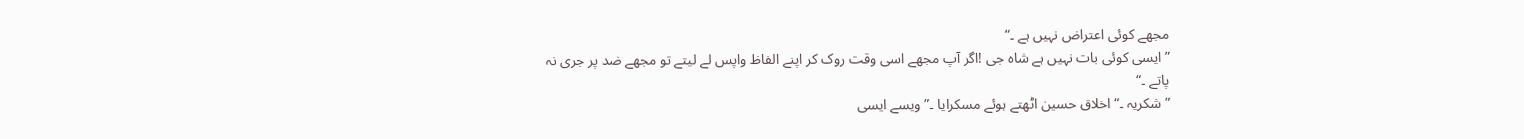مجھے کوئی اعتراض نہیں ہے ۔“
”ایسی کوئی بات نہیں ہے شاہ جی !اگر آپ مجھے اسی وقت روک کر اپنے الفاظ واپس لے لیتے تو مجھے ضد پر جری نہ پاتے ۔“
”شکریہ ۔“اخلاق حسین اٹھتے ہوئے مسکرایا ۔”ویسے ایسی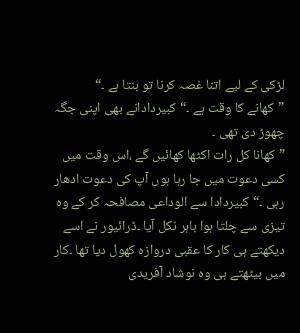لڑکی کے لیے اتنا غصہ کرنا تو بنتا ہے ۔“
”کھانے کا وقت ہے ۔“کبیردادانے بھی اپنی جگہ چھوڑ دی تھی ۔
”کھانا کل رات اکٹھا کھائیں گے ،اس وقت میں کسی دعوت میں جا رہا ہوں آپ کی دعوت ادھار رہی ۔“کبیردادا سے الوداعی مصافحہ کر کے وہ تیزی سے چلتا ہوا باہر نکل آیا ۔ڈرائیور نے اسے دیکھتے ہی کار کا عقبی دروازہ کھول دیا تھا ۔کار میں بیٹھتے ہی وہ نوشاد آفریدی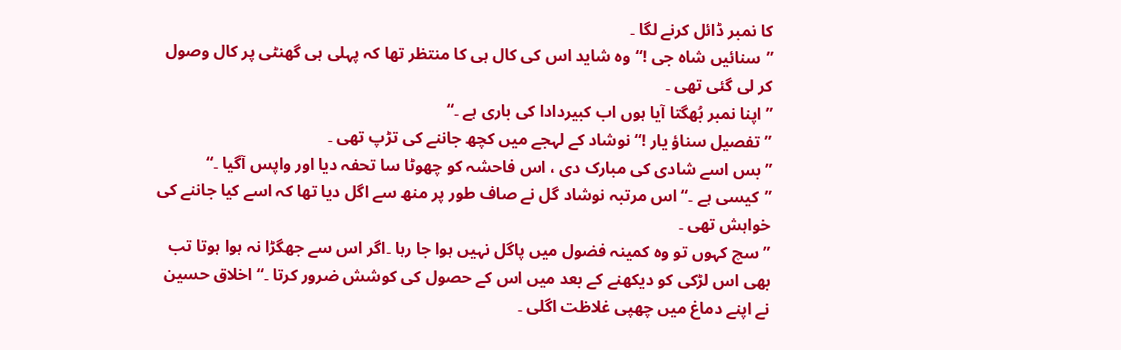کا نمبر ڈائل کرنے لگا ۔
”سنائیں شاہ جی !“وہ شاید اس کی کال ہی کا منتظر تھا کہ پہلی ہی گھنٹی پر کال وصول کر لی گئی تھی ۔
”اپنا نمبر بُھگتا آیا ہوں اب کبیردادا کی باری ہے ۔“
”تفصیل سناؤ یار !“نوشاد کے لہجے میں کچھ جاننے کی تڑپ تھی ۔
”بس اسے شادی کی مبارک دی ، اس فاحشہ کو چھوٹا سا تحفہ دیا اور واپس آگیا ۔“
”کیسی ہے ۔“اس مرتبہ نوشاد گل نے صاف طور پر منھ سے اگل دیا تھا کہ اسے کیا جاننے کی خواہش تھی ۔
”سچ کہوں تو وہ کمینہ فضول میں پاگل نہیں ہوا جا رہا ۔اگر اس سے جھگڑا نہ ہوا ہوتا تب بھی اس لڑکی کو دیکھنے کے بعد میں اس کے حصول کی کوشش ضرور کرتا ۔“اخلاق حسین نے اپنے دماغ میں چھپی غلاظت اگلی ۔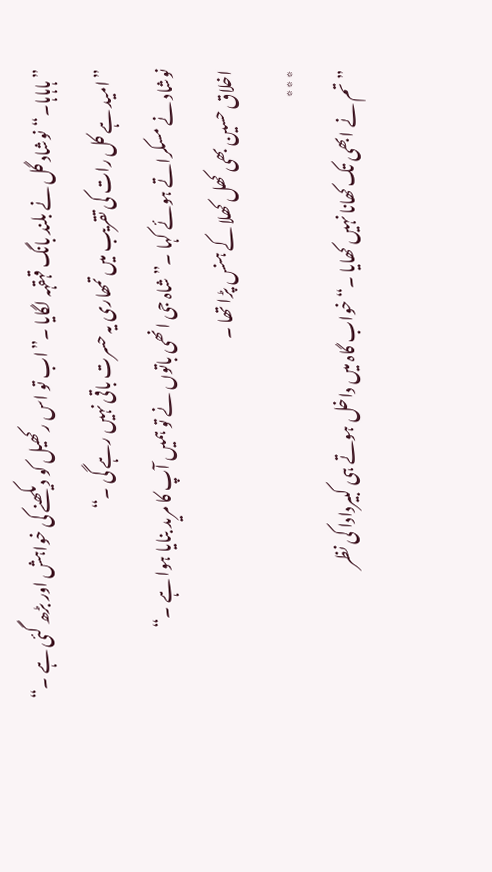”ہاہاہا۔“نوشاد گل نے بلند بانگ قہقہہ لگایا ۔”اب تو اس رکھیل کو دیکھنے کی خواہش اور بڑھ گئی ہے ۔“
”امید ہے کل رات کی تقریب میں تمھاری یہ حسرت باقی نہیں رہے گی ۔“
نوشاد نے مسکراتے ہوئے کہا ۔”شاہ جی انھی باتوں نے تو ہمیں آپ کا مرید بنایا ہوا ہے ۔“
اخلاق حسین بھی کھل کھلا کے ہنس پڑا تھا ۔
٭٭٭
”تم نے ابھی تک کھانا نہیں کھایا ۔“خواب گاہ میں داخل ہوتے ہی کبیردادا کی نظر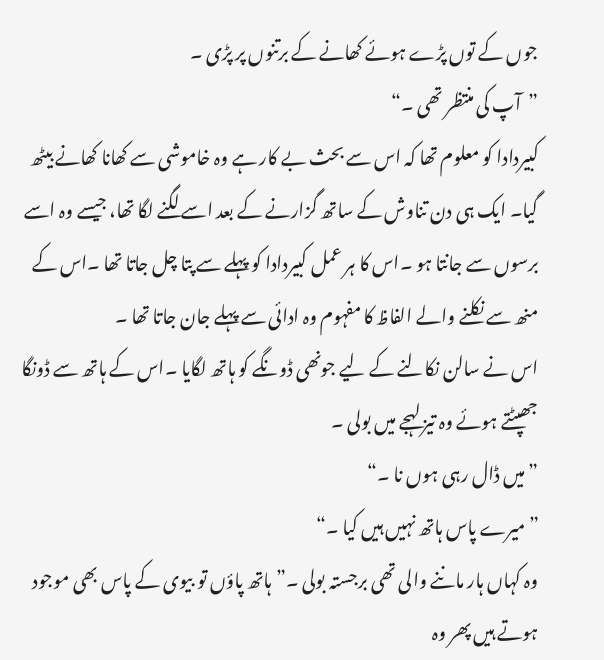جوں کے توں پڑے ہوئے کھانے کے برتنوں پر پڑی ۔
”آپ کی منتظر تھی ۔“
کبیردادا کو معلوم تھا کہ اس سے بحث بے کار ہے وہ خاموشی سے کھانا کھانے بیٹھ گیا۔ ایک ہی دن تناوش کے ساتھ گزارنے کے بعد اسے لگنے لگا تھا، جیسے وہ اسے برسوں سے جانتا ہو ۔اس کا ہر عمل کبیردادا کو پہلے سے پتا چل جاتا تھا ۔اس کے منھ سے نکلنے والے الفاظ کا مفہوم وہ ادائی سے پہلے جان جاتا تھا ۔
اس نے سالن نکالنے کے لیے جونھی ڈونگے کو ہاتھ لگایا ۔اس کے ہاتھ سے ڈونگا جھپٹتے ہوئے وہ تیز لہجے میں بولی ۔
”میں ڈال رہی ہوں نا ۔“
”میرے پاس ہاتھ نہیں ہیں کیا ۔“
وہ کہاں ہار ماننے والی تھی برجستہ بولی ۔”ہاتھ پاؤں تو بیوی کے پاس بھی موجود ہوتے ہیں پھر وہ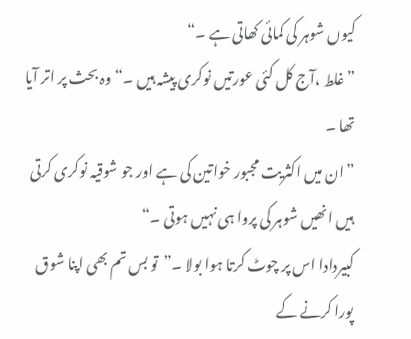کیوں شوہر کی کمائی کھاتی ہے ۔“
”غلط ،آج کل کئی عورتیں نوکری پیشہ ہیں ۔“وہ بحث پر اتر آیا تھا ۔
”ان میں اکثریت مجبور خواتین کی ہے اور جو شوقیہ نوکری کرتی ہیں انھیں شوہر کی پروا ہی نہیں ہوتی ۔“
کبیردادا اس پر چوٹ کرتا ہوا بولا ۔”تو بس تم بھی اپنا شوق پورا کرنے کے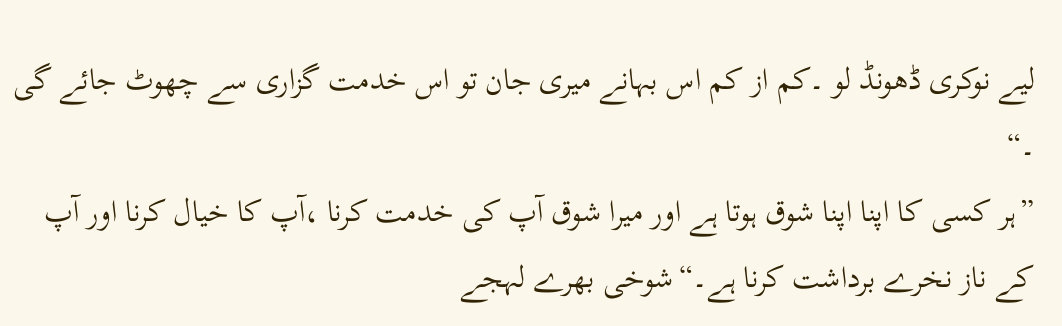لیے نوکری ڈھونڈ لو ۔کم از کم اس بہانے میری جان تو اس خدمت گزاری سے چھوٹ جائے گی ۔“
”ہر کسی کا اپنا اپنا شوق ہوتا ہے اور میرا شوق آپ کی خدمت کرنا ،آپ کا خیال کرنا اور آپ کے ناز نخرے برداشت کرنا ہے۔“شوخی بھرے لہجے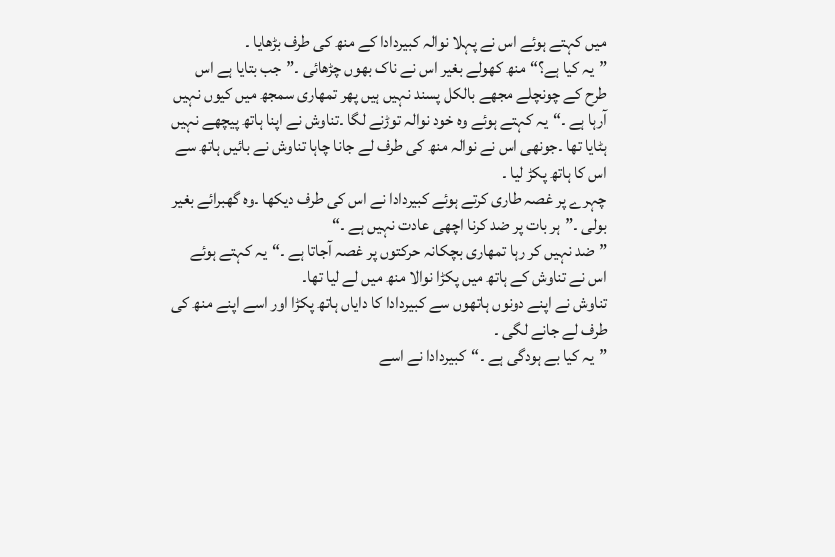میں کہتے ہوئے اس نے پہلا نوالہ کبیردادا کے منھ کی طرف بڑھایا ۔
”یہ کیا ہے؟“منھ کھولے بغیر اس نے ناک بھوں چڑھائی ۔”جب بتایا ہے اس طرح کے چونچلے مجھے بالکل پسند نہیں ہیں پھر تمھاری سمجھ میں کیوں نہیں آرہا ہے ۔“یہ کہتے ہوئے وہ خود نوالہ توڑنے لگا ۔تناوش نے اپنا ہاتھ پیچھے نہیں ہٹایا تھا ۔جونھی اس نے نوالہ منھ کی طرف لے جانا چاہا تناوش نے بائیں ہاتھ سے اس کا ہاتھ پکڑ لیا ۔
چہرے پر غصہ طاری کرتے ہوئے کبیردادا نے اس کی طرف دیکھا ۔وہ گھبرائے بغیر بولی ۔”ہر بات پر ضد کرنا اچھی عادت نہیں ہے ۔“
”ضد نہیں کر رہا تمھاری بچکانہ حرکتوں پر غصہ آجاتا ہے ۔“یہ کہتے ہوئے اس نے تناوش کے ہاتھ میں پکڑا نوالا منھ میں لے لیا تھا۔
تناوش نے اپنے دونوں ہاتھوں سے کبیردادا کا دایاں ہاتھ پکڑا اور اسے اپنے منھ کی طرف لے جانے لگی ۔
”یہ کیا بے ہودگی ہے ۔“کبیردادا نے اسے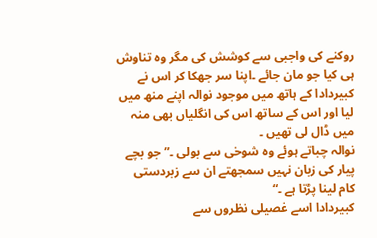روکنے کی واجبی سے کوشش کی مگر وہ تناوش ہی کیا جو مان جائے ۔اپنا سر جھکا کر اس نے کبیردادا کے ہاتھ میں موجود نوالہ اپنے منھ میں لیا اور اس کے ساتھ اس کی انگلیاں بھی منہ میں ڈال لی تھیں ۔
نوالہ چباتے ہوئے وہ شوخی سے بولی ۔”جو بچے پیار کی زبان نہیں سمجھتے ان سے زبردستی کام لینا پڑتا ہے ۔“
کبیردادا اسے غصیلی نظروں سے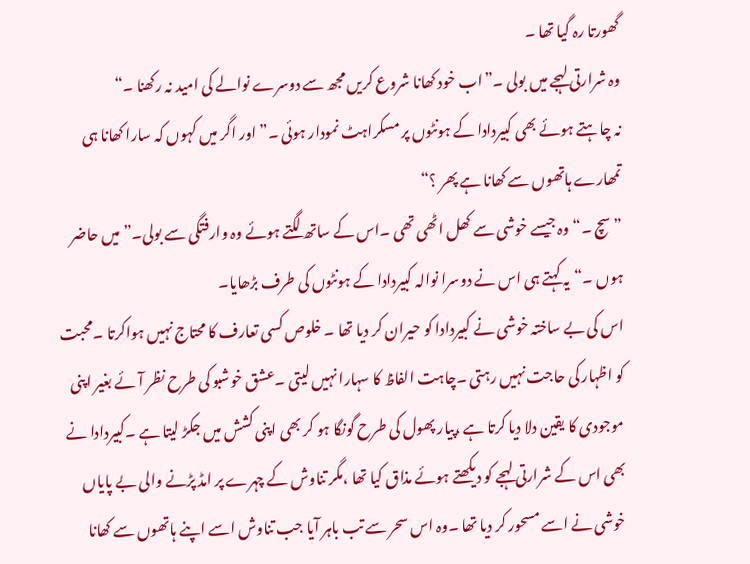گھورتا رہ گیا تھا ۔
وہ شرارتی لہجے میں بولی ۔”اب خود کھانا شروع کریں مجھ سے دوسرے نوالے کی امید نہ رکھنا ۔“
نہ چاہتے ہوئے بھی کبیردادا کے ہونٹوں پر مسکراہٹ نمودار ہوئی ۔”اور اگر میں کہوں کہ سارا کھانا ہی تمھارے ہاتھوں سے کھانا ہے پھر ؟“
”سچ ۔“وہ جیسے خوشی سے کھل اٹھی تھی ۔اس کے ساتھ لگتے ہوئے وہ وارفتگی سے بولی۔”میں حاضر ہوں ۔“یہ کہتے ہی اس نے دوسرا نوالہ کبیردادا کے ہونٹوں کی طرف بڑھایا۔
اس کی بے ساختہ خوشی نے کبیردادا کو حیران کر دیا تھا ۔ خلوص کسی تعارف کا محتاج نہیں ہواکرتا ۔محبت کو اظہار کی حاجت نہیں رہتی ۔چاہت الفاظ کا سہارا نہیں لیتی ۔عشق خوشبو کی طرح نظر آئے بغیر اپنی موجودی کا یقین دلا دیا کرتا ہے ،پیار پھول کی طرح گونگا ہو کر بھی اپنی کشش میں جکڑ لیتا ہے ۔کبیردادا نے بھی اس کے شرارتی لہجے کو دیکھتے ہوئے مذاق کیا تھا ،مگر تناوش کے چہرے پر امڈ پڑنے والی بے پایاں خوشی نے اسے مسحور کر دیا تھا ۔وہ اس سحر سے تب باہر آیا جب تناوش اسے اپنے ہاتھوں سے کھانا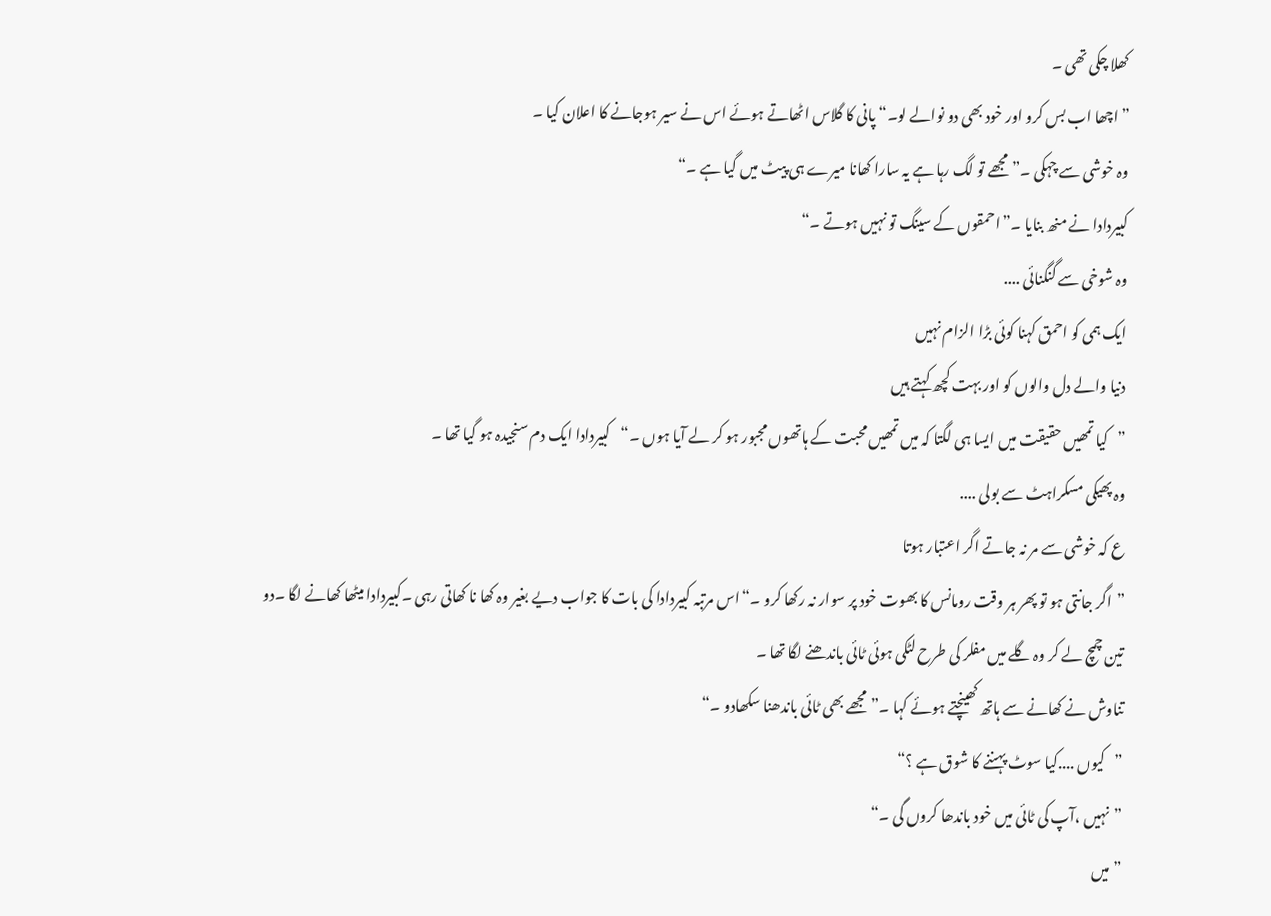کھلا چکی تھی ۔
”اچھا اب بس کرو اور خود بھی دو نوالے لو۔“پانی کا گلاس اٹھاتے ہوئے اس نے سیر ہوجانے کا اعلان کیا ۔
وہ خوشی سے چہکی ۔”مجھے تو لگ رہا ہے یہ سارا کھانا میرے ہی پیٹ میں گیا ہے ۔“
کبیردادا نے منھ بنایا ۔”احمقوں کے سینگ تو نہیں ہوتے ۔“
وہ شوخی سے گنگنائی ....
ایک ہمی کو احمق کہنا کوئی بڑا الزام نہیں
دنیا والے دل والوں کو اور بہت کچھ کہتے ہیں
”کیا تمھیں حقیقت میں ایسا ہی لگتا کہ میں تمھیں محبت کے ہاتھوں مجبور ہو کر لے آیا ہوں ۔“کبیردادا ایک دم سنجیدہ ہو گیا تھا ۔
وہ پھیکی مسکراہٹ سے بولی ....
ع کہ خوشی سے مر نہ جاتے اگر اعتبار ہوتا
”اگر جانتی ہو تو پھر ہر وقت رومانس کا بھوت خود پر سوار نہ رکھا کرو ۔“اس مرتبہ کبیردادا کی بات کا جواب دیے بغیر وہ کھا نا کھاتی رہی ۔کبیردادا میٹھا کھانے لگا ۔دو تین چمچ لے کر وہ گلے میں مفلر کی طرح لٹکی ہوئی ٹائی باندھنے لگا تھا ۔
تناوش نے کھانے سے ہاتھ کھینچتے ہوئے کہا ۔”مجھے بھی ٹائی باندھنا سکھادو ۔“
”کیوں ....کیا سوٹ پہننے کا شوق ہے ؟“
”نہیں ،آپ کی ٹائی میں خود باندھا کروں گی ۔“
”میں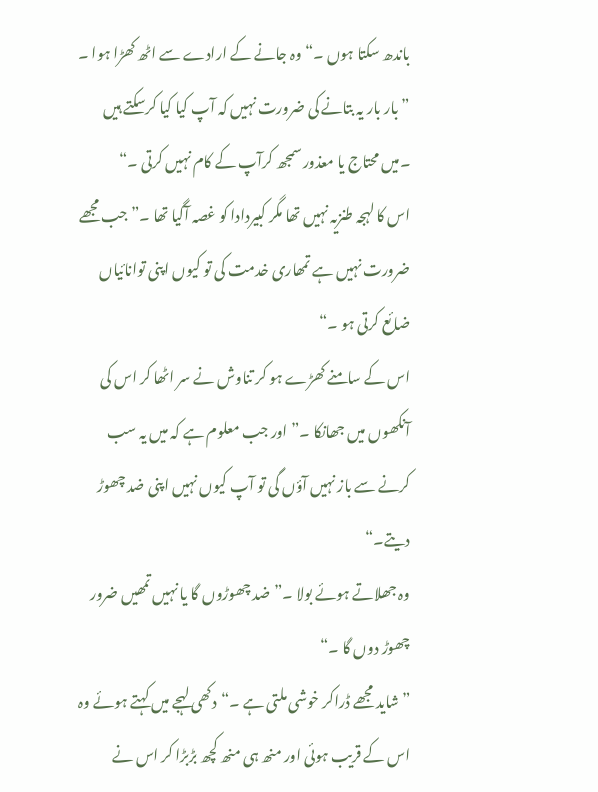باندھ سکتا ہوں ۔“وہ جانے کے ارادے سے اٹھ کھڑا ہوا ۔
”بار بار یہ بتانے کی ضرورت نہیں کہ آپ کیا کیا کرسکتے ہیں ۔میں محتاج یا معذور سمجھ کرآپ کے کام نہیں کرتی ۔“
اس کا لہجہ طنزیہ نہیں تھا مگر کبیردادا کو غصہ آگیا تھا ۔”جب مجھے ضرورت نہیں ہے تمھاری خدمت کی تو کیوں اپنی توانائیاں ضائع کرتی ہو ۔“
اس کے سامنے کھڑے ہو کر تناوش نے سر اٹھا کر اس کی آنکھوں میں جھانکا ۔”اور جب معلوم ہے کہ میں یہ سب کرنے سے باز نہیں آؤں گی تو آپ کیوں نہیں اپنی ضد چھوڑ دیتے۔“
وہ جھلاتے ہوئے بولا ۔”ضد چھوڑوں گا یا نہیں تمھیں ضرور چھوڑ دوں گا ۔“
”شاید مجھے ڈراکر خوشی ملتی ہے ۔“دکھی لہجے میں کہتے ہوئے وہ اس کے قریب ہوئی اور منھ ہی منھ کچھ بڑبڑا کر اس نے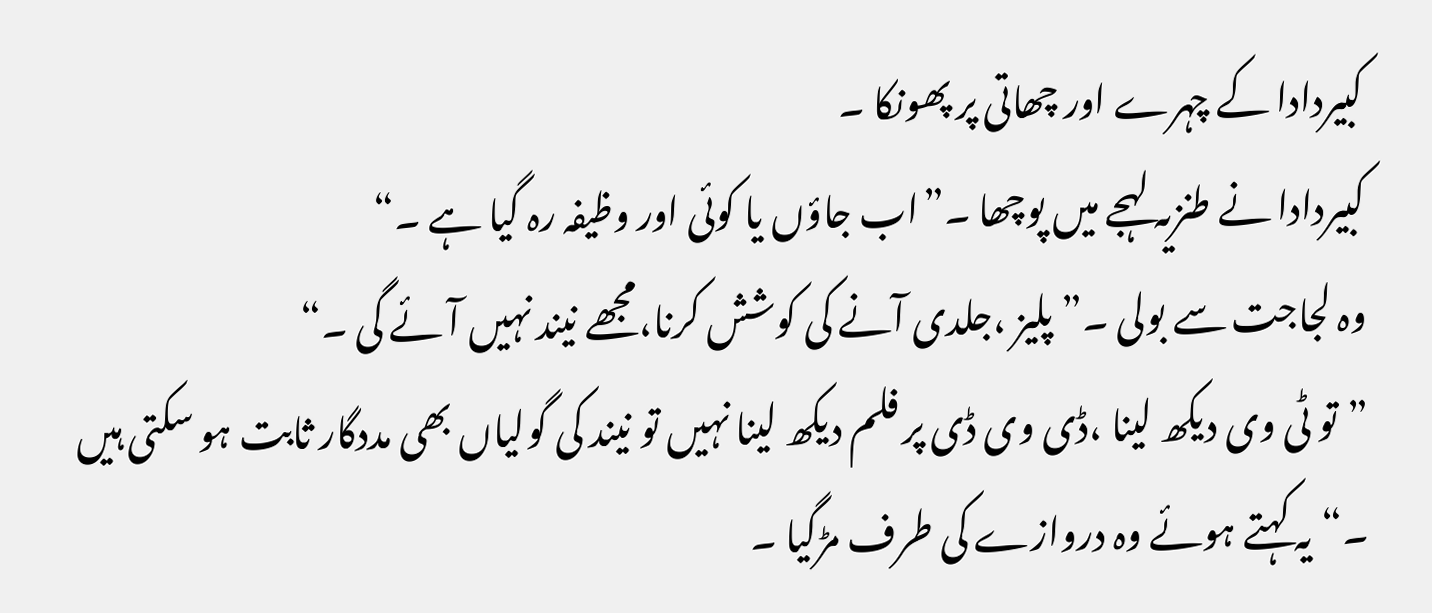کبیردادا کے چہرے اور چھاتی پر پھونکا ۔
کبیردادا نے طنزیہ لہجے میں پوچھا ۔”اب جاؤں یا کوئی اور وظیفہ رہ گیا ہے ۔“
وہ لجاجت سے بولی ۔”پلیز ،جلدی آنے کی کوشش کرنا،مجھے نیند نہیں آئے گی ۔“
”تو ٹی وی دیکھ لینا ،ڈی وی ڈی پر فلم دیکھ لینا نہیں تو نیند کی گولیاں بھی مددگار ثابت ہو سکتی ہیں ۔“یہ کہتے ہوئے وہ دروازے کی طرف مڑگیا ۔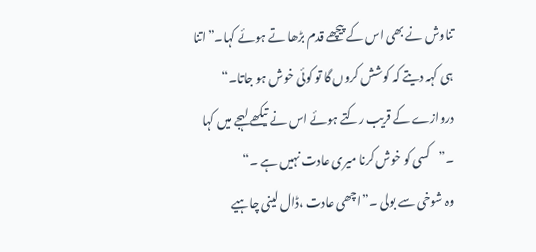تناوش نے بھی اس کے پیچھے قدم بڑھا تے ہوئے کہا۔”اتنا ہی کہہ دیتے کہ کوشش کروں گا تو کوئی خوش ہو جاتا۔“
دروازے کے قریب رکتے ہوئے اس نے تیکھے لہجے میں کہا ۔”کسی کو خوش کرنا میری عادت نہیں ہے ۔“
وہ شوخی سے بولی ۔”اچھی عادت ،ڈال لینی چاہیے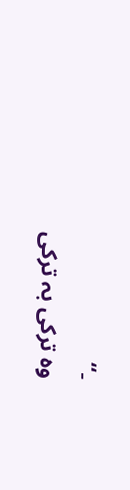۔“
وہ ترکی بہ ترکی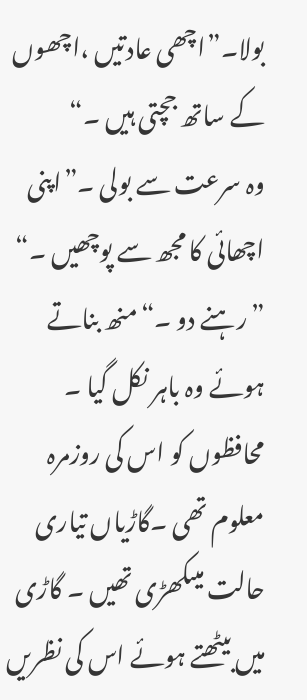بولا۔”اچھی عادتیں ،اچھوں کے ساتھ جچتی ہیں ۔“
وہ سرعت سے بولی ۔”اپنی اچھائی کا مجھ سے پوچھیں ۔“
”رہنے دو ۔“منھ بناتے ہوئے وہ باہر نکل گیا ۔
محافظوں کو اس کی روزمرہ معلوم تھی ۔گاڑیاں تیاری حالت میںکھڑی تھیں ۔ گاڑی میں بیٹھتے ہوئے اس کی نظریں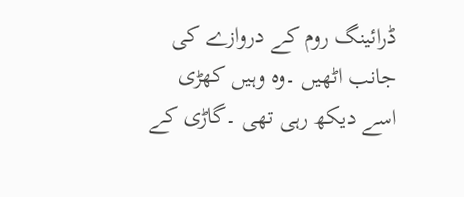ڈرائینگ روم کے دروازے کی جانب اٹھیں ۔وہ وہیں کھڑی اسے دیکھ رہی تھی ۔گاڑی کے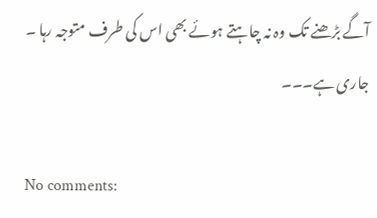آگے بڑھنے تک وہ نہ چاہتے ہوئے بھی اس کی طرف متوجہ رہا ۔
جاری ہے۔۔۔

No comments: